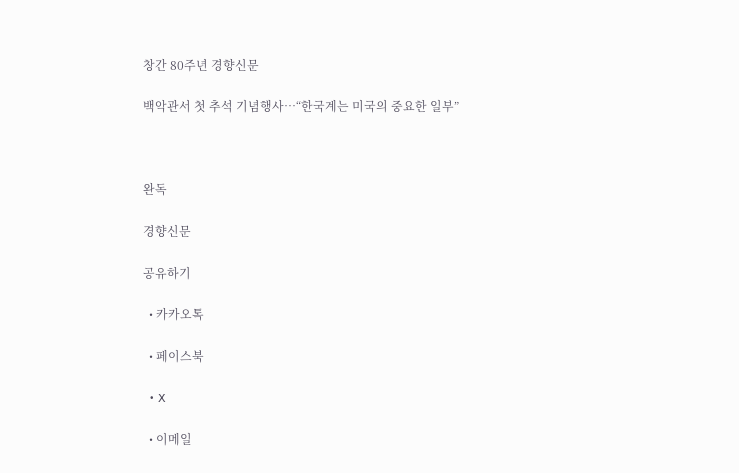창간 80주년 경향신문

백악관서 첫 추석 기념행사…“한국계는 미국의 중요한 일부”



완독

경향신문

공유하기

  • 카카오톡

  • 페이스북

  • X

  • 이메일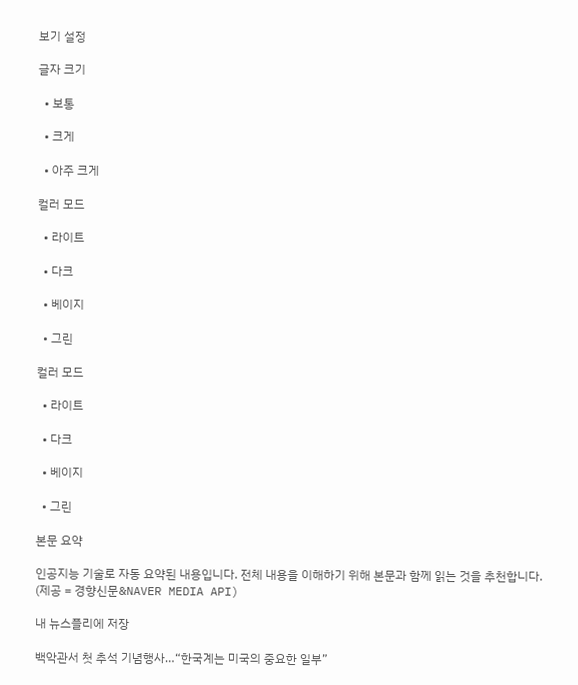보기 설정

글자 크기

  • 보통

  • 크게

  • 아주 크게

컬러 모드

  • 라이트

  • 다크

  • 베이지

  • 그린

컬러 모드

  • 라이트

  • 다크

  • 베이지

  • 그린

본문 요약

인공지능 기술로 자동 요약된 내용입니다. 전체 내용을 이해하기 위해 본문과 함께 읽는 것을 추천합니다.
(제공 = 경향신문&NAVER MEDIA API)

내 뉴스플리에 저장

백악관서 첫 추석 기념행사…“한국계는 미국의 중요한 일부”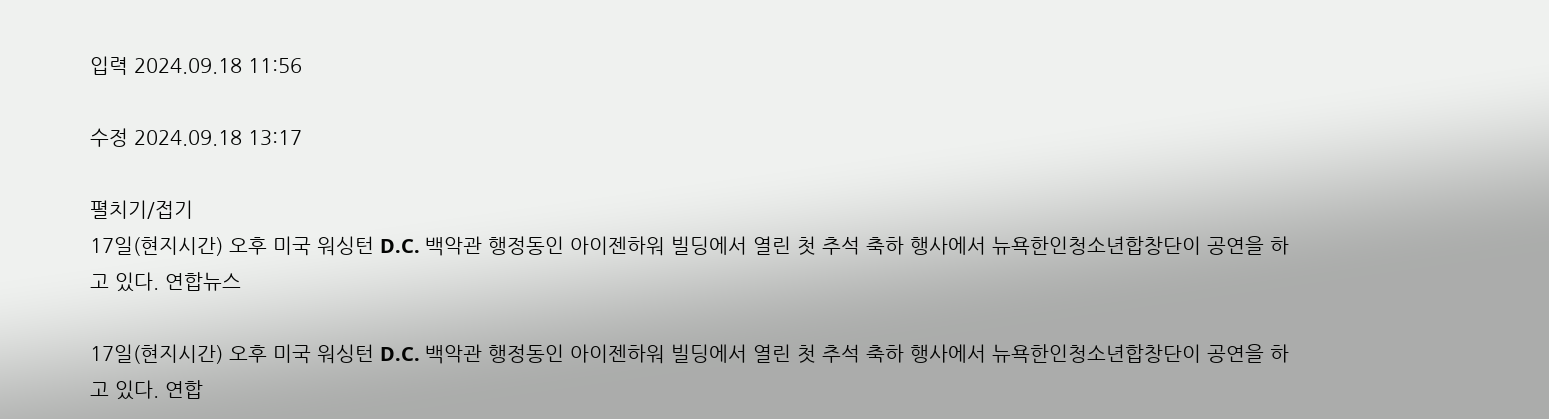입력 2024.09.18 11:56

수정 2024.09.18 13:17

펼치기/접기
17일(현지시간) 오후 미국 워싱턴 D.C. 백악관 행정동인 아이젠하워 빌딩에서 열린 첫 추석 축하 행사에서 뉴욕한인청소년합창단이 공연을 하고 있다. 연합뉴스

17일(현지시간) 오후 미국 워싱턴 D.C. 백악관 행정동인 아이젠하워 빌딩에서 열린 첫 추석 축하 행사에서 뉴욕한인청소년합창단이 공연을 하고 있다. 연합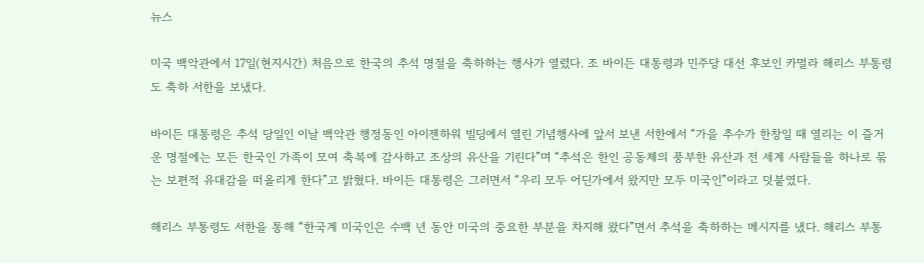뉴스

미국 백악관에서 17일(현지시간) 처음으로 한국의 추석 명절을 축하하는 행사가 열렸다. 조 바이든 대통령과 민주당 대선 후보인 카멀라 해리스 부통령도 축하 서한을 보냈다.

바이든 대통령은 추석 당일인 이날 백악관 행정동인 아이젠하워 빌딩에서 열린 기념행사에 앞서 보낸 서한에서 “가을 추수가 한창일 때 열리는 이 즐거운 명절에는 모든 한국인 가족이 모여 축복에 감사하고 조상의 유산을 기린다”며 “추석은 한인 공동체의 풍부한 유산과 전 세계 사람들을 하나로 묶는 보편적 유대감을 떠올리게 한다”고 밝혔다. 바이든 대통령은 그러면서 “우리 모두 어딘가에서 왔지만 모두 미국인”이라고 덧붙였다.

해리스 부통령도 서한을 통해 “한국계 미국인은 수백 년 동안 미국의 중요한 부분을 차지해 왔다”면서 추석을 축하하는 메시지를 냈다. 해리스 부통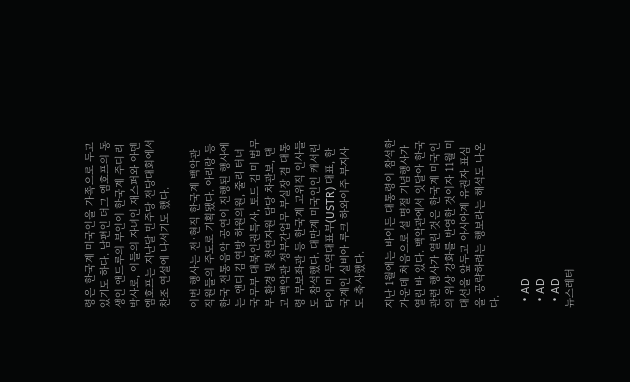령은 한국계 미국인을 가족으로 두고 있기도 하다. 남편인 더그 엠호프의 동생인 앤드루의 부인이 한국계 주디 리 박사로, 이들의 자녀인 재스퍼와 아덴 엠호프는 지난달 민주당 전당대회에서 찬조 연설에 나서기도 했다.

이번 행사는 전·현직 한국계 백악관 직원들의 주도로 기획됐다. 아리랑 등 한국 전통음악 공연이 진행된 행사에는 앤디 김 연방 하원의원, 줄리 터너 국무부 대북인권특사, 토드 김 미 법무부 환경 및 천연자원 담당 차관보, 댄 고 백악관 정부간업무 부실장 겸 대통령 부보좌관 등 한국계 고위직 인사들도 참석했다. 대만계 미국인인 캐서린 타이 미 무역대표부(USTR) 대표, 한국계인 실비아 루크 하와이주 부지사도 축사했다.

지난 1월에는 바이든 대통령이 참석한 가운데 처음으로 설 명절 기념행사가 열린 바 있다. 백악관에서 잇달아 한국 관련 행사가 열린 것은 한국계 미국인의 위상 강화를 반영한 것이자 11월 미 대선을 앞두고 아시아계 유권자 표심을 공략하려는 행보라는 해석도 나온다.

  • AD
  • AD
  • AD
뉴스레터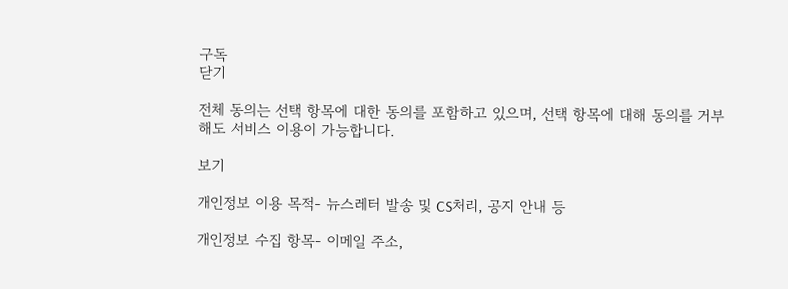구독
닫기

전체 동의는 선택 항목에 대한 동의를 포함하고 있으며, 선택 항목에 대해 동의를 거부해도 서비스 이용이 가능합니다.

보기

개인정보 이용 목적- 뉴스레터 발송 및 CS처리, 공지 안내 등

개인정보 수집 항목- 이메일 주소,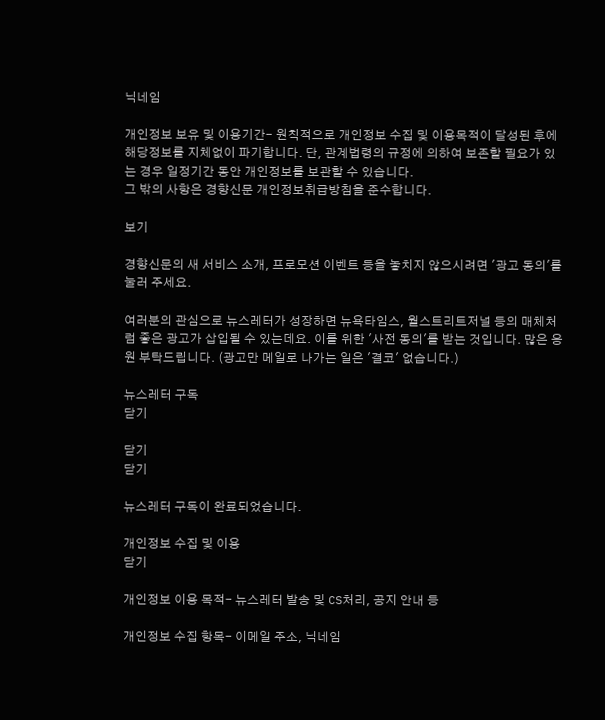닉네임

개인정보 보유 및 이용기간- 원칙적으로 개인정보 수집 및 이용목적이 달성된 후에 해당정보를 지체없이 파기합니다. 단, 관계법령의 규정에 의하여 보존할 필요가 있는 경우 일정기간 동안 개인정보를 보관할 수 있습니다.
그 밖의 사항은 경향신문 개인정보취급방침을 준수합니다.

보기

경향신문의 새 서비스 소개, 프로모션 이벤트 등을 놓치지 않으시려면 '광고 동의'를 눌러 주세요.

여러분의 관심으로 뉴스레터가 성장하면 뉴욕타임스, 월스트리트저널 등의 매체처럼 좋은 광고가 삽입될 수 있는데요. 이를 위한 '사전 동의'를 받는 것입니다. 많은 응원 부탁드립니다. (광고만 메일로 나가는 일은 '결코' 없습니다.)

뉴스레터 구독
닫기

닫기
닫기

뉴스레터 구독이 완료되었습니다.

개인정보 수집 및 이용
닫기

개인정보 이용 목적- 뉴스레터 발송 및 CS처리, 공지 안내 등

개인정보 수집 항목- 이메일 주소, 닉네임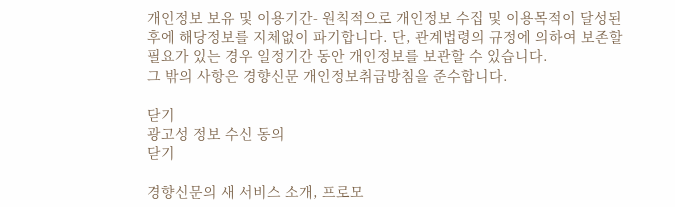개인정보 보유 및 이용기간- 원칙적으로 개인정보 수집 및 이용목적이 달성된 후에 해당정보를 지체없이 파기합니다. 단, 관계법령의 규정에 의하여 보존할 필요가 있는 경우 일정기간 동안 개인정보를 보관할 수 있습니다.
그 밖의 사항은 경향신문 개인정보취급방침을 준수합니다.

닫기
광고성 정보 수신 동의
닫기

경향신문의 새 서비스 소개, 프로모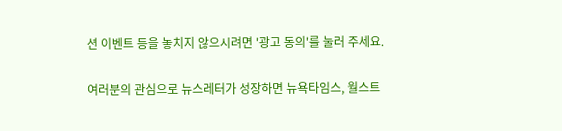션 이벤트 등을 놓치지 않으시려면 '광고 동의'를 눌러 주세요.

여러분의 관심으로 뉴스레터가 성장하면 뉴욕타임스, 월스트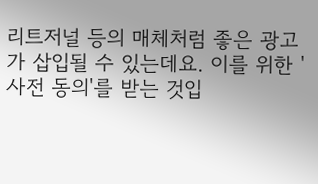리트저널 등의 매체처럼 좋은 광고가 삽입될 수 있는데요. 이를 위한 '사전 동의'를 받는 것입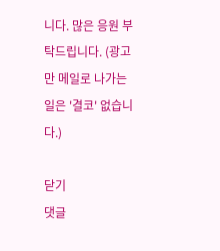니다. 많은 응원 부탁드립니다. (광고만 메일로 나가는 일은 '결코' 없습니다.)

닫기
댓글